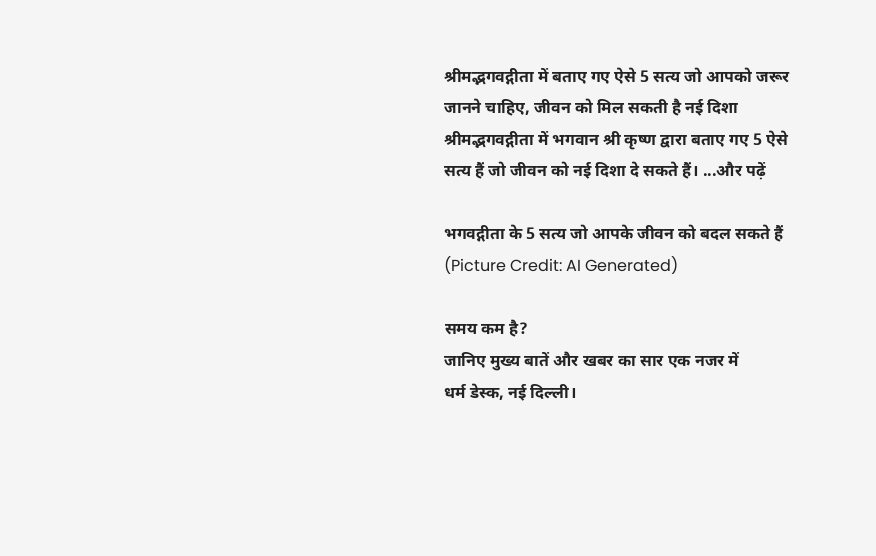श्रीमद्भगवद्गीता में बताए गए ऐसे 5 सत्य जो आपको जरूर जानने चाहिए, जीवन को मिल सकती है नई दिशा
श्रीमद्भगवद्गीता में भगवान श्री कृष्ण द्वारा बताए गए 5 ऐसे सत्य हैं जो जीवन को नई दिशा दे सकते हैं। ...और पढ़ें

भगवद्गीता के 5 सत्य जो आपके जीवन को बदल सकते हैं (Picture Credit: AI Generated)

समय कम है?
जानिए मुख्य बातें और खबर का सार एक नजर में
धर्म डेस्क, नई दिल्ली।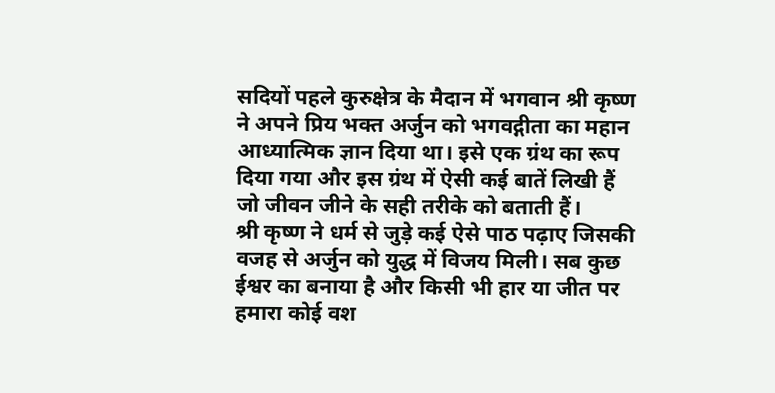सदियों पहले कुरुक्षेत्र के मैदान में भगवान श्री कृष्ण ने अपने प्रिय भक्त अर्जुन को भगवद्गीता का महान आध्यात्मिक ज्ञान दिया था। इसे एक ग्रंथ का रूप दिया गया और इस ग्रंथ में ऐसी कई बातें लिखी हैं जो जीवन जीने के सही तरीके को बताती हैं।
श्री कृष्ण ने धर्म से जुड़े कई ऐसे पाठ पढ़ाए जिसकी वजह से अर्जुन को युद्ध में विजय मिली। सब कुछ ईश्वर का बनाया है और किसी भी हार या जीत पर हमारा कोई वश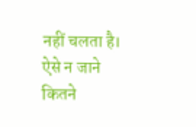नहीं चलता है। ऐसे न जाने कितने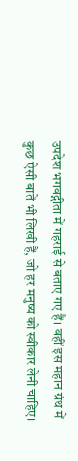उपदेश भगवद्गीता में गहराई से बताए गए हैं। वहीं इस महान ग्रंथ में कुछ ऐसी बातें भी लिखी हैं, जो हर मनुष्य को स्वीकार लेनी चाहिए।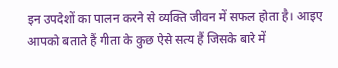इन उपदेशों का पालन करने से व्यक्ति जीवन में सफल होता है। आइए आपको बताते हैं गीता के कुछ ऐसे सत्य हैं जिसके बारे में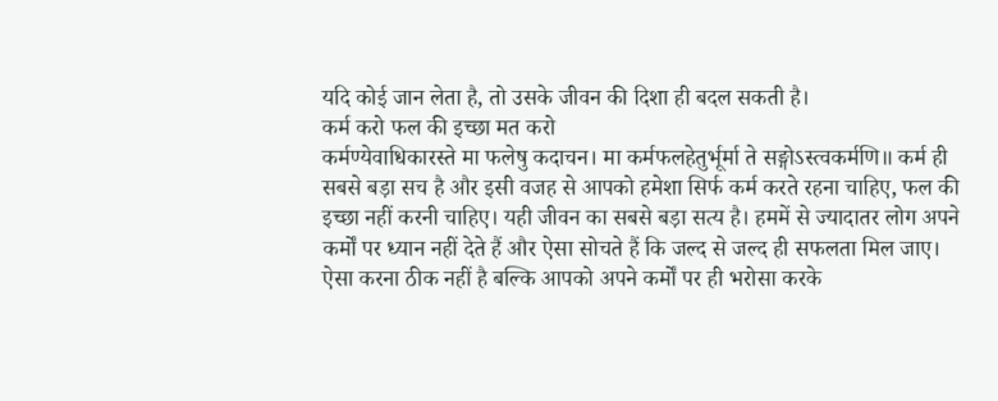यदि कोई जान लेता है, तो उसके जीवन की दिशा ही बदल सकती है।
कर्म करो फल की इच्छा मत करो
कर्मण्येवाधिकारस्ते मा फलेषु कदाचन। मा कर्मफलहेतुर्भूर्मा ते सङ्गोऽस्त्वकर्मणि॥ कर्म ही सबसे बड़ा सच है और इसी वजह से आपको हमेशा सिर्फ कर्म करते रहना चाहिए, फल की इच्छा नहीं करनी चाहिए। यही जीवन का सबसे बड़ा सत्य है। हममें से ज्यादातर लोग अपने कर्मों पर ध्यान नहीं देते हैं और ऐसा सोचते हैं कि जल्द से जल्द ही सफलता मिल जाए।
ऐसा करना ठीक नहीं है बल्कि आपको अपने कर्मों पर ही भरोसा करके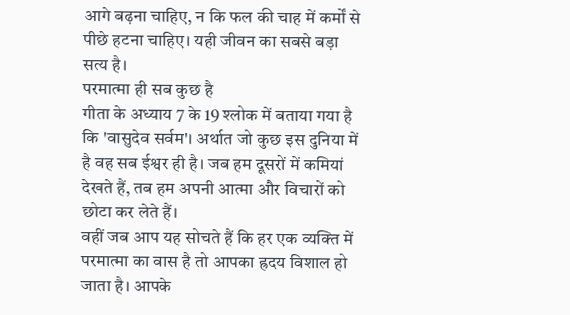आगे बढ़ना चाहिए, न कि फल की चाह में कर्मों से पीछे हटना चाहिए। यही जीवन का सबसे बड़ा सत्य है।
परमात्मा ही सब कुछ है
गीता के अध्याय 7 के 19 श्लोक में बताया गया है कि 'वासुदेव सर्वम'। अर्थात जो कुछ इस दुनिया में है वह सब ईश्वर ही है। जब हम दूसरों में कमियां देखते हैं, तब हम अपनी आत्मा और विचारों को छोटा कर लेते हैं।
वहीं जब आप यह सोचते हैं कि हर एक व्यक्ति में परमात्मा का वास है तो आपका ह्रदय विशाल हो जाता है। आपके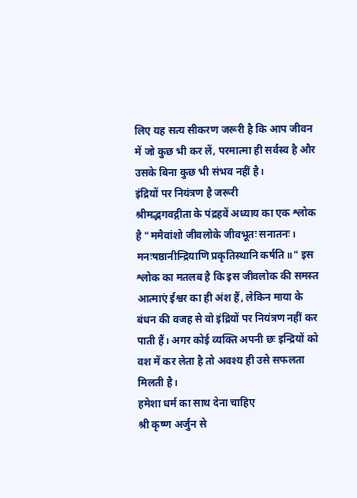लिए यह सत्य सीकरण जरूरी है कि आप जीवन में जो कुछ भी कर लें, परमात्मा ही सर्वस्व है और उसके बिना कुछ भी संभव नहीं है।
इंद्रियों पर नियंत्रण है जरूरी
श्रीमद्भगवद्गीता के पंद्रहवें अध्याय का एक श्लोक है "ममैवांशो जीवलोके जीवभूतः सनातनः। मनःषष्ठानीन्द्रियाणि प्रकृतिस्थानि कर्षति॥" इस श्लोक का मतलब है कि इस जीवलोक की समस्त आत्माएं ईश्वर का ही अंश हैं, लेकिन माया के बंधन की वजह से वो इंद्रियों पर नियंत्रण नहीं कर पाती हैं। अगर कोई व्यक्ति अपनी छः इन्द्रियों को वश में कर लेता है तो अवश्य ही उसे सफलता मिलती है।
हमेशा धर्म का साथ देना चाहिए
श्री कृष्ण अर्जुन से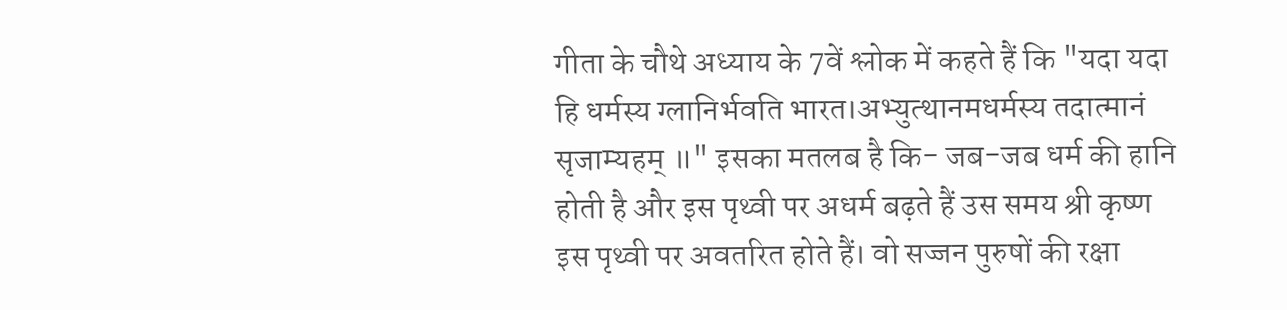गीता के चौथे अध्याय के 7वें श्लोक में कहते हैं कि "यदा यदा हि धर्मस्य ग्लानिर्भवति भारत।अभ्युत्थानमधर्मस्य तदात्मानं सृजाम्यहम् ॥" इसका मतलब है कि- जब-जब धर्म की हानि होती है और इस पृथ्वी पर अधर्म बढ़ते हैं उस समय श्री कृष्ण इस पृथ्वी पर अवतरित होते हैं। वो सज्जन पुरुषों की रक्षा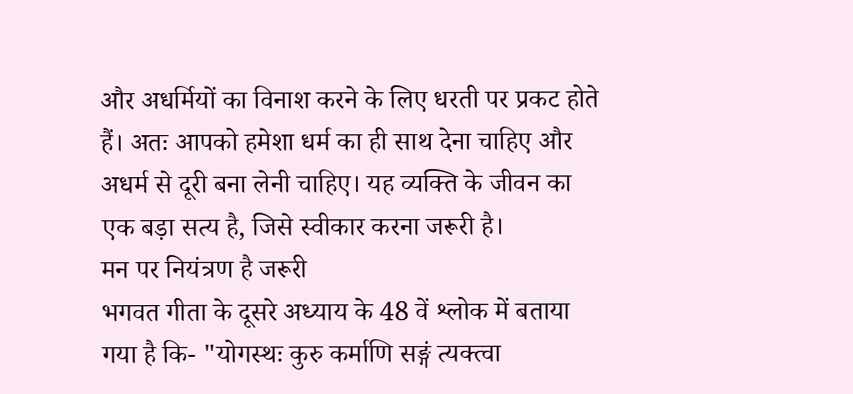और अधर्मियों का विनाश करने के लिए धरती पर प्रकट होते हैं। अतः आपको हमेशा धर्म का ही साथ देना चाहिए और अधर्म से दूरी बना लेनी चाहिए। यह व्यक्ति के जीवन का एक बड़ा सत्य है, जिसे स्वीकार करना जरूरी है।
मन पर नियंत्रण है जरूरी
भगवत गीता के दूसरे अध्याय के 48 वें श्लोक में बताया गया है कि- "योगस्थः कुरु कर्माणि सङ्गं त्यक्त्वा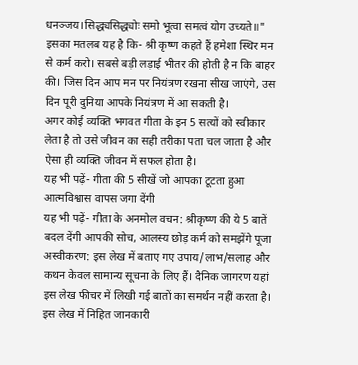धनञ्जय।सिद्ध्यसिद्ध्योः समो भूत्वा समत्वं योग उच्यते॥"
इसका मतलब यह है कि- श्री कृष्ण कहते हैं हमेशा स्थिर मन से कर्म करो। सबसे बड़ी लड़ाई भीतर की होती है न कि बाहर की। जिस दिन आप मन पर नियंत्रण रखना सीख जाएंगे, उस दिन पूरी दुनिया आपके नियंत्रण में आ सकती है।
अगर कोई व्यक्ति भगवत गीता के इन 5 सत्यों को स्वीकार लेता है तो उसे जीवन का सही तरीका पता चल जाता है और ऐसा ही व्यक्ति जीवन में सफल होता है।
यह भी पढ़ें- गीता की 5 सीखें जो आपका टूटता हुआ आत्मविश्वास वापस जगा देंगी
यह भी पढ़ें- गीता के अनमोल वचन: श्रीकृष्ण की ये 5 बातें बदल देंगी आपकी सोच, आलस्य छोड़ कर्म को समझेंगे पूजा
अस्वीकरण: इस लेख में बताए गए उपाय/लाभ/सलाह और कथन केवल सामान्य सूचना के लिए हैं। दैनिक जागरण यहां इस लेख फीचर में लिखी गई बातों का समर्थन नहीं करता है। इस लेख में निहित जानकारी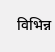विभिन्न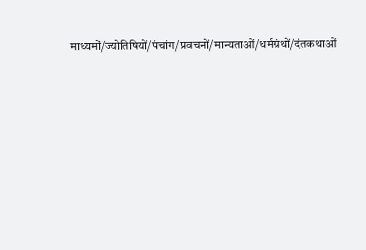माध्यमों/ज्योतिषियों/पंचांग/प्रवचनों/मान्यताओं/धर्मग्रंथों/दंतकथाओं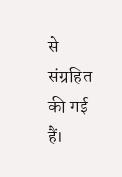से संग्रहित की गई हैं।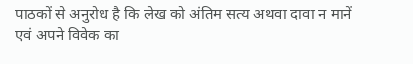पाठकों से अनुरोध है कि लेख को अंतिम सत्य अथवा दावा न मानें एवं अपने विवेक का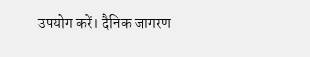उपयोग करें। दैनिक जागरण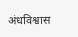अंधविश्वास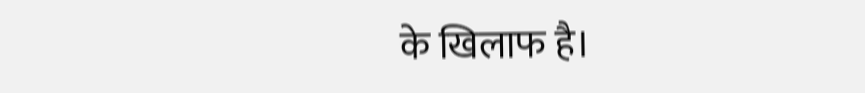के खिलाफ है।